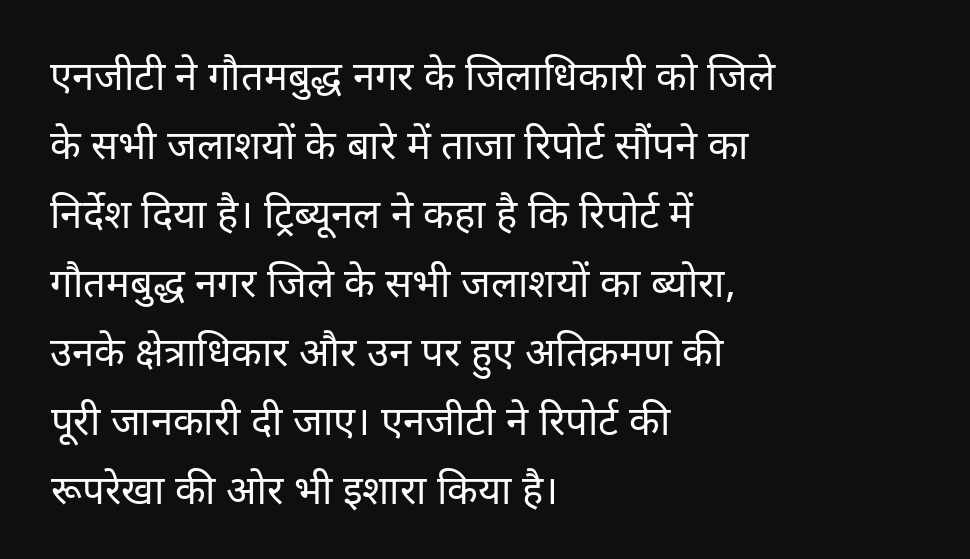एनजीटी ने गौतमबुद्ध नगर के जिलाधिकारी को जिले के सभी जलाशयों के बारे में ताजा रिपोर्ट सौंपने का निर्देश दिया है। ट्रिब्यूनल ने कहा है कि रिपोर्ट में गौतमबुद्ध नगर जिले के सभी जलाशयों का ब्योरा, उनके क्षेत्राधिकार और उन पर हुए अतिक्रमण की पूरी जानकारी दी जाए। एनजीटी ने रिपोर्ट की रूपरेखा की ओर भी इशारा किया है।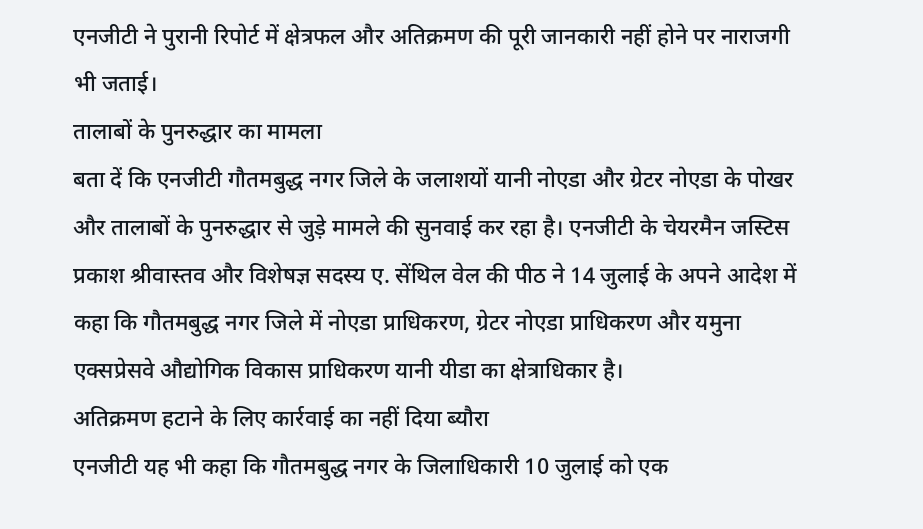एनजीटी ने पुरानी रिपोर्ट में क्षेत्रफल और अतिक्रमण की पूरी जानकारी नहीं होने पर नाराजगी भी जताई।
तालाबों के पुनरुद्धार का मामला
बता दें कि एनजीटी गौतमबुद्ध नगर जिले के जलाशयों यानी नोएडा और ग्रेटर नोएडा के पोखर और तालाबों के पुनरुद्धार से जुड़े मामले की सुनवाई कर रहा है। एनजीटी के चेयरमैन जस्टिस प्रकाश श्रीवास्तव और विशेषज्ञ सदस्य ए. सेंथिल वेल की पीठ ने 14 जुलाई के अपने आदेश में कहा कि गौतमबुद्ध नगर जिले में नोएडा प्राधिकरण, ग्रेटर नोएडा प्राधिकरण और यमुना एक्सप्रेसवे औद्योगिक विकास प्राधिकरण यानी यीडा का क्षेत्राधिकार है।
अतिक्रमण हटाने के लिए कार्रवाई का नहीं दिया ब्यौरा
एनजीटी यह भी कहा कि गौतमबुद्ध नगर के जिलाधिकारी 10 जुलाई को एक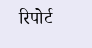रिपोर्ट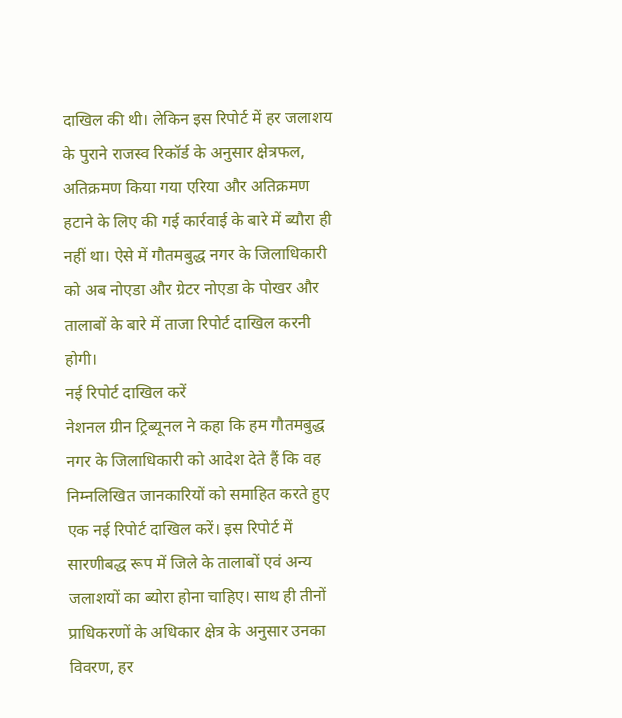दाखिल की थी। लेकिन इस रिपोर्ट में हर जलाशय के पुराने राजस्व रिकॉर्ड के अनुसार क्षेत्रफल, अतिक्रमण किया गया एरिया और अतिक्रमण हटाने के लिए की गई कार्रवाई के बारे में ब्यौरा ही नहीं था। ऐसे में गौतमबुद्ध नगर के जिलाधिकारी को अब नोएडा और ग्रेटर नोएडा के पोखर और तालाबों के बारे में ताजा रिपोर्ट दाखिल करनी होगी।
नई रिपोर्ट दाखिल करें
नेशनल ग्रीन ट्रिब्यूनल ने कहा कि हम गौतमबुद्ध नगर के जिलाधिकारी को आदेश देते हैं कि वह निम्नलिखित जानकारियों को समाहित करते हुए एक नई रिपोर्ट दाखिल करें। इस रिपोर्ट में सारणीबद्ध रूप में जिले के तालाबों एवं अन्य जलाशयों का ब्योरा होना चाहिए। साथ ही तीनों प्राधिकरणों के अधिकार क्षेत्र के अनुसार उनका विवरण, हर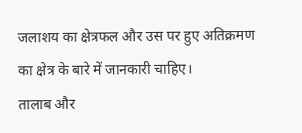जलाशय का क्षेत्रफल और उस पर हुए अतिक्रमण का क्षेत्र के बारे में जानकारी चाहिए।
तालाब और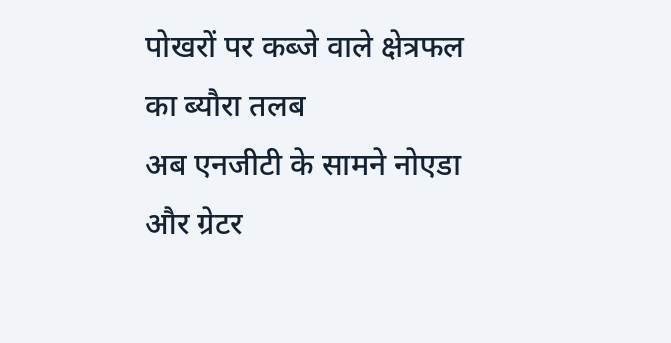पोखरों पर कब्जे वाले क्षेत्रफल का ब्यौरा तलब
अब एनजीटी के सामने नोएडा और ग्रेटर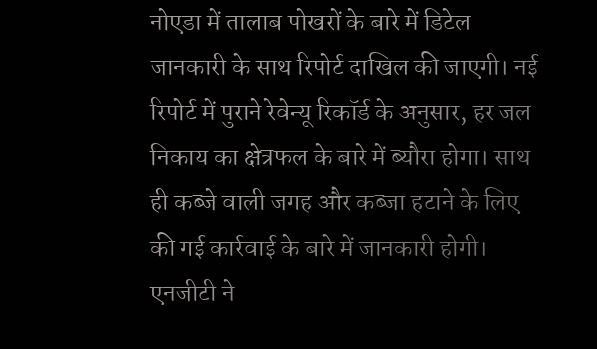नोएडा में तालाब पोखरों के बारे में डिटेल जानकारी के साथ रिपोर्ट दाखिल की जाएगी। नई रिपोर्ट में पुराने रेवेन्यू रिकॉर्ड के अनुसार, हर जल निकाय का क्षेत्रफल के बारे में ब्यौरा होगा। साथ ही कब्जे वाली जगह और कब्जा हटाने के लिए की गई कार्रवाई के बारे में जानकारी होगी। एनजीटी ने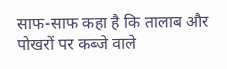साफ-साफ कहा है कि तालाब और पोखरों पर कब्जे वाले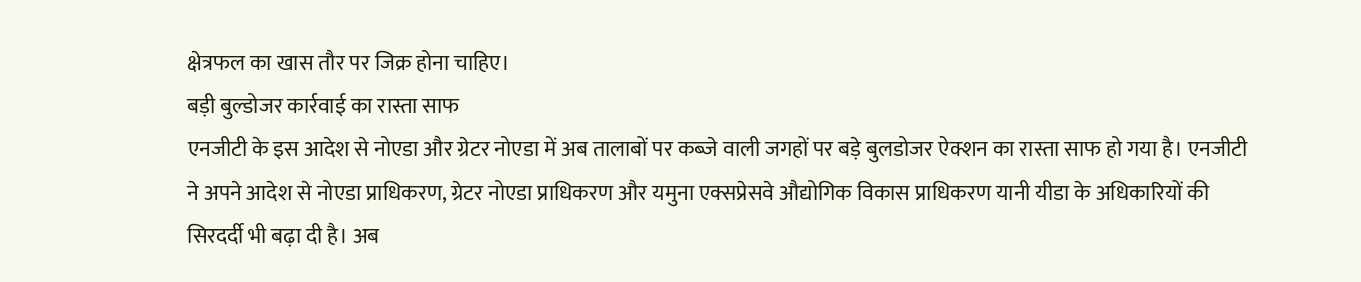क्षेत्रफल का खास तौर पर जिक्र होना चाहिए।
बड़ी बुल्डोजर कार्रवाई का रास्ता साफ
एनजीटी के इस आदेश से नोएडा और ग्रेटर नोएडा में अब तालाबों पर कब्जे वाली जगहों पर बड़े बुलडोजर ऐक्शन का रास्ता साफ हो गया है। एनजीटी ने अपने आदेश से नोएडा प्राधिकरण, ग्रेटर नोएडा प्राधिकरण और यमुना एक्सप्रेसवे औद्योगिक विकास प्राधिकरण यानी यीडा के अधिकारियों की सिरदर्दी भी बढ़ा दी है। अब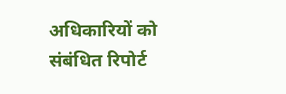अधिकारियों को संबंधित रिपोर्ट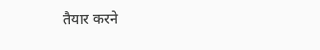तैयार करने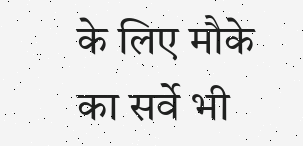के लिए मौके का सर्वे भी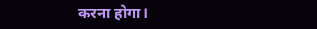करना होगा।